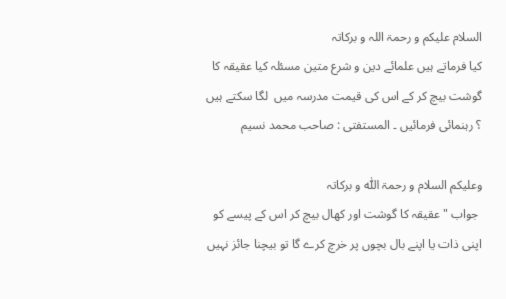السلام علیکم و رحمۃ اللہ و برکاتہ
کیا فرماتے ہیں علمائے دین و شرع متین مسئلہ کیا عقیقہ کا گوشت بیچ کر کے اس کی قیمت مدرسہ میں  لگا سکتے ہیں ؟ رہنمائی فرمائیں ۔ المستفتی : صاحب محمد نسیم

وعلیکم السلام و رحمۃ اللّٰہ و برکاتہ
 جواب " عقیقہ کا گوشت اور کھال بیچ کر اس کے پیسے کو اپنی ذات یا اپنے بال بچوں پر خرچ کرے گا تو بیچنا جائز نہیں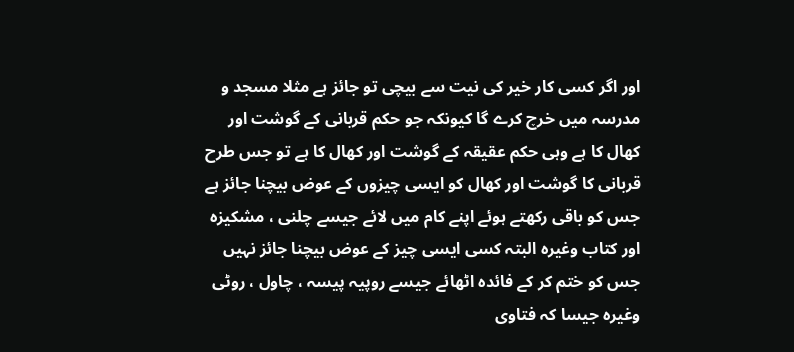اور اگر کسی کار خیر کی نیت سے بیچی تو جائز ہے مثلا مسجد و مدرسہ میں خرچ کرے گا کیونکہ جو حکم قربانی کے گوشت اور کھال کا ہے وہی حکم عقیقہ کے گوشت اور کھال کا ہے تو جس طرح قربانی کا گوشت اور کھال کو ایسی چیزوں کے عوض بیچنا جائز ہے جس کو باقی رکھتے ہوئے اپنے کام میں لائے جیسے چلنی ، مشکیزہ اور کتاب وغیرہ البتہ کسی ایسی چیز کے عوض بیچنا جائز نہیں جس کو ختم کر کے فائدہ اٹھائے جیسے روپیہ پیسہ ، چاول ، روٹی وغیرہ جیسا کہ فتاوی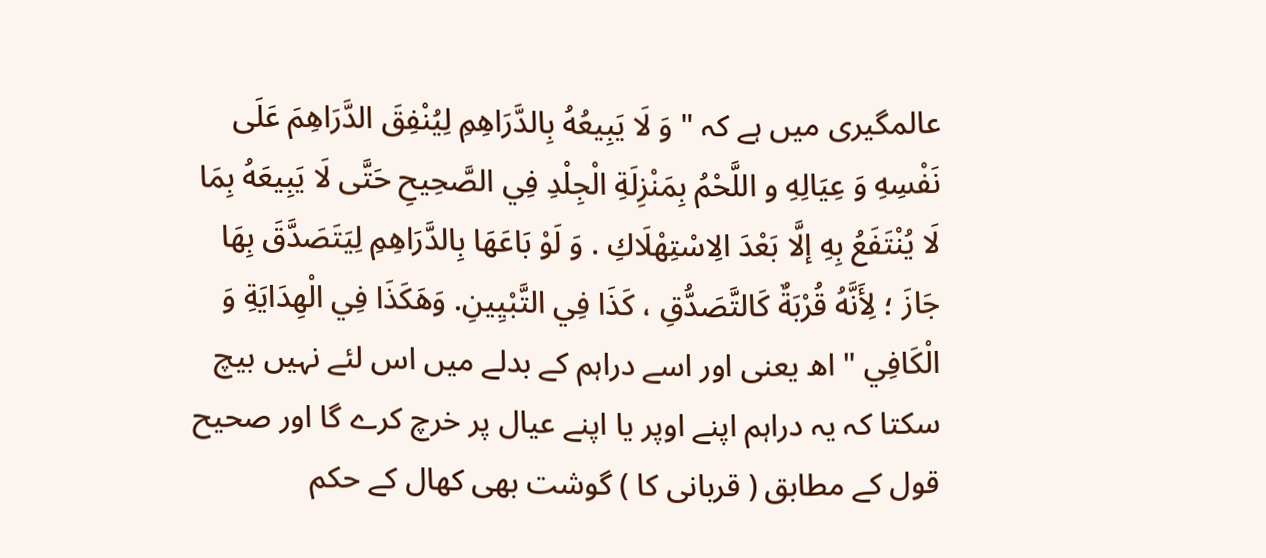عالمگیری میں ہے کہ " وَ لَا يَبِيعُهُ بِالدَّرَاهِمِ لِيُنْفِقَ الدَّرَاهِمَ عَلَى نَفْسِهِ وَ عِيَالِهِ و اللَّحْمُ بِمَنْزِلَةِ الْجِلْدِ فِي الصَّحِيحِ حَتَّى لَا يَبِيعَهُ بِمَا لَا يُنْتَفَعُ بِهِ إلَّا بَعْدَ الِاسْتِهْلَاكِ . وَ لَوْ بَاعَهَا بِالدَّرَاهِمِ لِيَتَصَدَّقَ بِهَا جَازَ ؛ لِأَنَّهُ قُرْبَةٌ كَالتَّصَدُّقِ ، كَذَا فِي التَّبْيِينِ. وَهَكَذَا فِي الْهِدَايَةِ وَ الْكَافِي " اھ یعنی اور اسے دراہم کے بدلے میں اس لئے نہیں بیچ سکتا کہ یہ دراہم اپنے اوپر یا اپنے عیال پر خرچ کرے گا اور صحیح قول کے مطابق ( قربانی کا ) گوشت بھی کھال کے حکم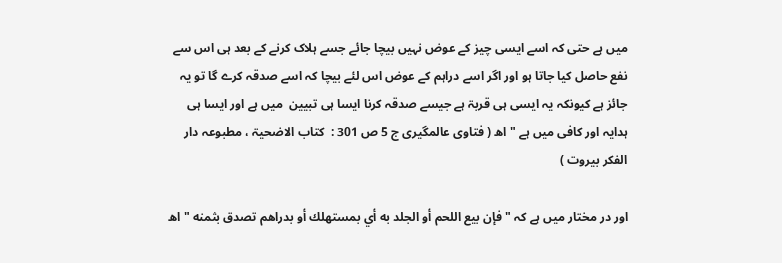میں ہے حتی کہ اسے ایسی چیز کے عوض نہیں بیچا جائے جسے ہلاک کرنے کے بعد ہی اس سے نفع حاصل کیا جاتا ہو اور اگر اسے دراہم کے عوض اس لئے بیچا کہ اسے صدقہ کرے گا تو یہ جائز ہے کیونکہ یہ ایسی ہی قربۃ ہے جیسے صدقہ کرنا ایسا ہی تبیین  میں ہے اور ایسا ہی ہدایہ اور کافی میں ہے " اھ ( فتاوی عالمگیری ج 5 ص 301 :  کتاب الاضحیۃ ، مطبوعہ دار الفکر بیروت )

اور در مختار میں ہے کہ " فإن بيع اللحم أو الجلد به أي بمستهلك أو بدراهم تصدق بثمنه " اھ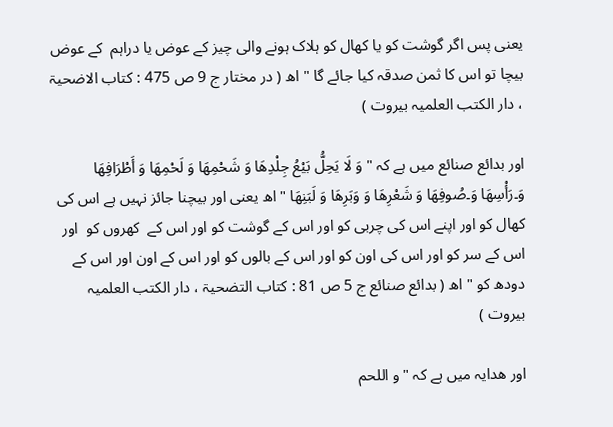یعنی پس اگر گوشت کو یا کھال کو ہلاک ہونے والی چیز کے عوض یا دراہم  کے عوض بیچا تو اس کا ثمن صدقہ کیا جائے گا " اھ ( در مختار ج 9 ص 475 : کتاب الاضحیۃ ، دار الکتب العلمیہ بیروت )

اور بدائع صنائع میں ہے کہ " وَ لَا يَحِلُّ بَيْعُ جِلْدِهَا وَ شَحْمِهَا وَ لَحْمِهَا وَ أَطْرَافِهَا وَ۔رَأْسِهَا وَ۔صُوفِهَا وَ شَعْرِهَا وَ وَبَرِهَا وَ لَبَنِهَا " اھ یعنی اور بیچنا جائز نہیں ہے اس کی کھال کو اور اپنے اس کی چربی کو اور اس کے گوشت کو اور اس کے  کھروں کو  اور اس کے سر کو اور اس کی اون کو اور اس کے بالوں کو اور اس کے اون اور اس کے دودھ کو " اھ ( بدائع صنائع ج 5 ص 81 : کتاب التضحیۃ ، دار الکتب العلمیہ بیروت )

اور ھدایہ میں ہے کہ " و اللحم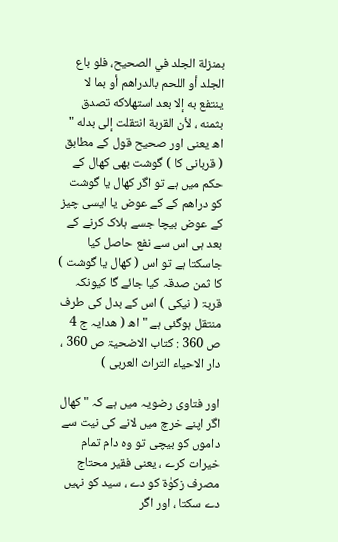بمنزلة الجلد في الصحيح، فلو باع الجلد أو اللحم بالدراهم أو بما لا ينتفع به إلا بعد استهلاكه تصدق بثمنه ، لأن القربة انتقلت إلى بدله " اھ یعنی اور صحیح قول کے مطابق ( قربانی کا ) گوشت بھی کھال کے حکم میں ہے تو اگر کھال یا گوشت کو دراھم کے کے عوض یا ایسی چیز کے عوض بیچا جسے ہلاک کرنے کے بعد ہی اس سے نفع حاصل کیا جاسکتا ہے تو اس ( کھال یا گوشت ) کا ثمن صدقہ کیا جائے گا کیونکہ قربۃ ( نیکی ) اس کے بدل کی طرف منتقل ہوگئی ہے " اھ ( ھدایہ ج 4 ص 360 : کتاب الاضحیۃ ص 360 ، دار الاحیاء التراث العربی )

اور فتاوی رضویہ میں ہے کہ " کھال اگر اپنے خرچ میں لانے کی نیت سے داموں کو بیچی تو وہ دام تمام خیرات کرے ، یعنی فقیر محتاج مصرف زکوٰۃ کو دے ، سید کو نہیں دے سکتا ، اور اگر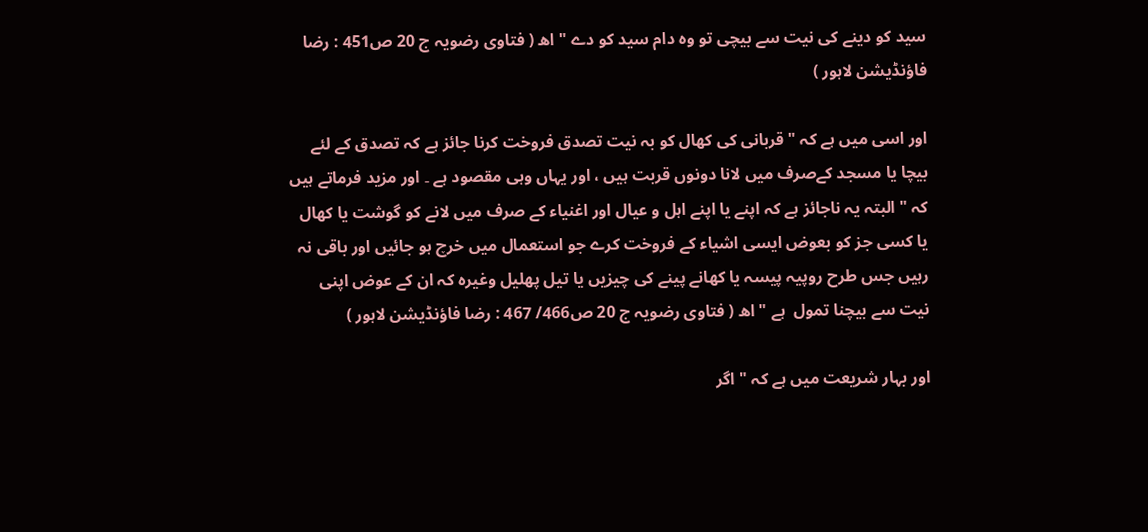سید کو دینے کی نیت سے بیچی تو وہ دام سید کو دے " اھ ( فتاوی رضویہ ج 20 ص451 : رضا فاؤنڈیشن لاہور )

اور اسی میں ہے کہ " قربانی کی کھال کو بہ نیت تصدق فروخت کرنا جائز ہے کہ تصدق کے لئے بیچا یا مسجد کےصرف میں لانا دونوں قربت ہیں ، اور یہاں وہی مقصود ہے ۔ اور مزید فرماتے ہیں کہ " البتہ یہ ناجائز ہے کہ اپنے یا اپنے اہل و عیال اور اغنیاء کے صرف میں لانے کو گوشت یا کھال یا کسی جز کو بعوض ایسی اشیاء کے فروخت کرے جو استعمال میں خرچ ہو جائیں اور باقی نہ رہیں جس طرح روپیہ پیسہ یا کھانے پینے کی چیزیں یا تیل پھلیل وغیرہ کہ ان کے عوض اپنی نیت سے بیچنا تمول  ہے " اھ ( فتاوی رضویہ ج 20 ص466/ 467 : رضا فاؤنڈیشن لاہور )

اور بہار شریعت میں ہے کہ " اگر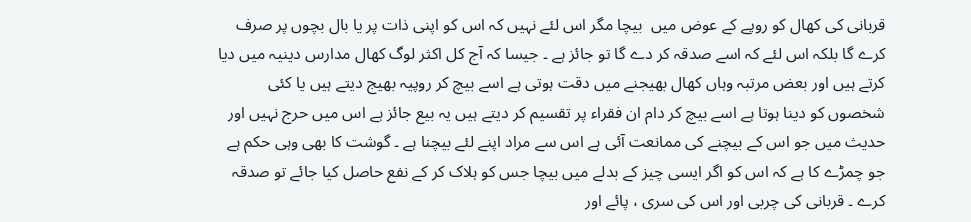قربانی کی کھال کو روپے کے عوض میں  بیچا مگر اس لئے نہیں کہ اس کو اپنی ذات پر یا بال بچوں پر صرف کرے گا بلکہ اس لئے کہ اسے صدقہ کر دے گا تو جائز ہے ۔ جیسا کہ آج کل اکثر لوگ کھال مدارس دینیہ میں دیا کرتے ہیں اور بعض مرتبہ وہاں کھال بھیجنے میں دقت ہوتی ہے اسے بیچ کر روپیہ بھیج دیتے ہیں یا کئی شخصوں کو دینا ہوتا ہے اسے بیچ کر دام ان فقراء پر تقسیم کر دیتے ہیں یہ بیع جائز ہے اس میں حرج نہیں اور حدیث میں جو اس کے بیچنے کی ممانعت آئی ہے اس سے مراد اپنے لئے بیچنا ہے ۔ گوشت کا بھی وہی حکم ہے جو چمڑے کا ہے کہ اس کو اگر ایسی چیز کے بدلے میں بیچا جس کو ہلاک کر کے نفع حاصل کیا جائے تو صدقہ کرے ۔ قربانی کی چربی اور اس کی سری ، پائے اور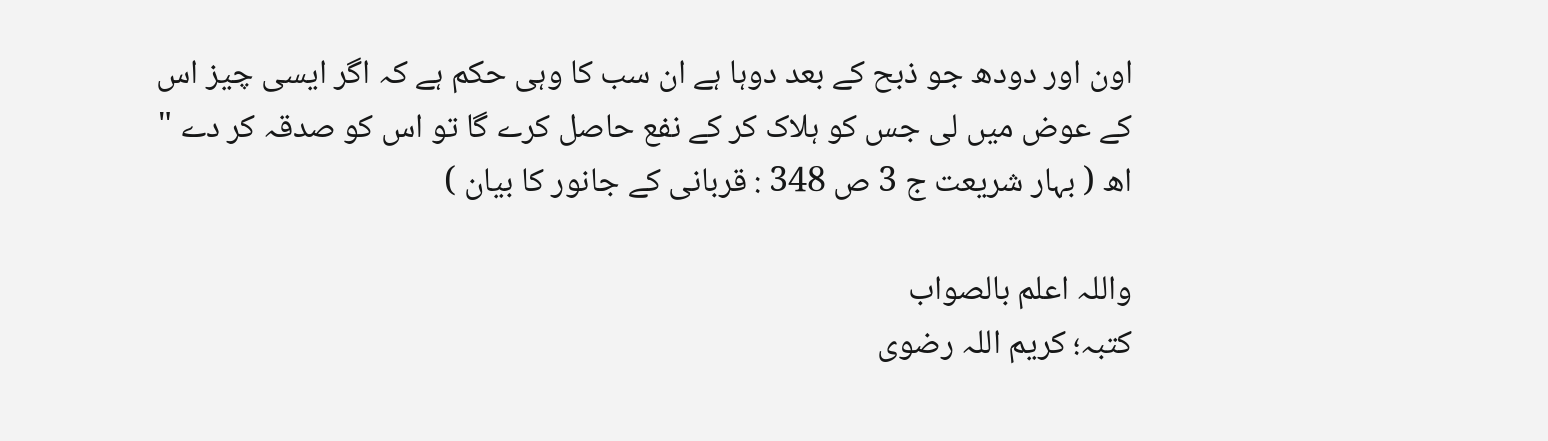اون اور دودھ جو ذبح کے بعد دوہا ہے ان سب کا وہی حکم ہے کہ اگر ایسی چیز اس کے عوض میں لی جس کو ہلاک کر کے نفع حاصل کرے گا تو اس کو صدقہ کر دے " اھ ( بہار شریعت ج 3 ص 348 : قربانی کے جانور کا بیان )

واللہ اعلم بالصواب
کتبہ؛ کریم اللہ رضوی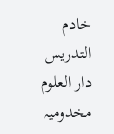خادم التدریس دار العلوم مخدومیہ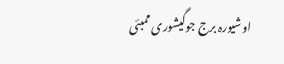اوشیورہ برج جوگیشوری ممبئی